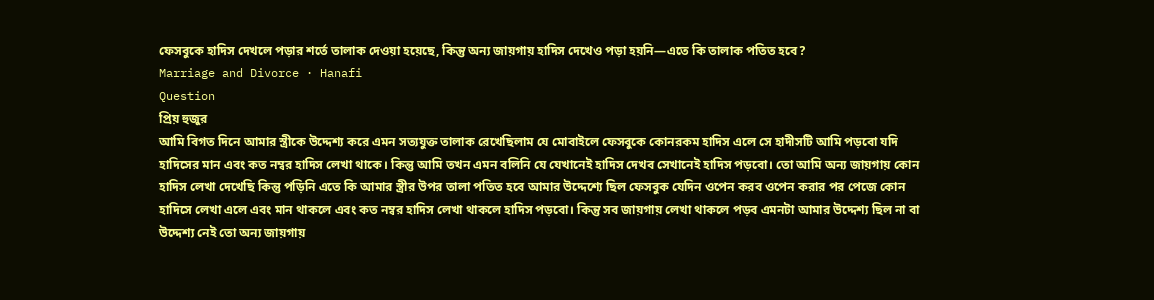ফেসবুকে হাদিস দেখলে পড়ার শর্তে তালাক দেওয়া হয়েছে, কিন্তু অন্য জায়গায় হাদিস দেখেও পড়া হয়নি—এতে কি তালাক পতিত হবে?
Marriage and Divorce · Hanafi
Question
প্রিয় হুজুর
আমি বিগত দিনে আমার স্ত্রীকে উদ্দেশ্য করে এমন সত্যযুক্ত তালাক রেখেছিলাম যে মোবাইলে ফেসবুকে কোনরকম হাদিস এলে সে হাদীসটি আমি পড়বো যদি হাদিসের মান এবং কত নম্বর হাদিস লেখা থাকে। কিন্তু আমি তখন এমন বলিনি যে যেখানেই হাদিস দেখব সেখানেই হাদিস পড়বো। তো আমি অন্য জায়গায় কোন হাদিস লেখা দেখেছি কিন্তু পড়িনি এতে কি আমার স্ত্রীর উপর তালা পতিত হবে আমার উদ্দেশ্যে ছিল ফেসবুক যেদিন ওপেন করব ওপেন করার পর পেজে কোন হাদিসে লেখা এলে এবং মান থাকলে এবং কত নম্বর হাদিস লেখা থাকলে হাদিস পড়বো। কিন্তু সব জায়গায় লেখা থাকলে পড়ব এমনটা আমার উদ্দেশ্য ছিল না বা উদ্দেশ্য নেই তো অন্য জায়গায়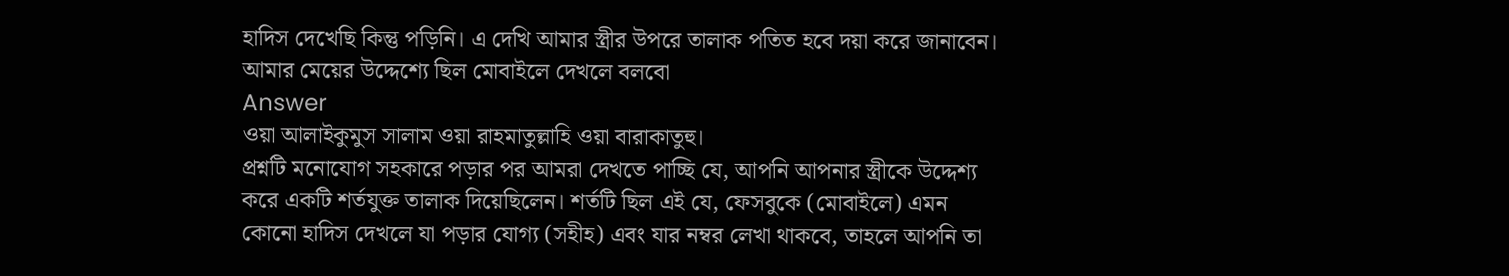হাদিস দেখেছি কিন্তু পড়িনি। এ দেখি আমার স্ত্রীর উপরে তালাক পতিত হবে দয়া করে জানাবেন। আমার মেয়ের উদ্দেশ্যে ছিল মোবাইলে দেখলে বলবো
Answer
ওয়া আলাইকুমুস সালাম ওয়া রাহমাতুল্লাহি ওয়া বারাকাতুহু।
প্রশ্নটি মনোযোগ সহকারে পড়ার পর আমরা দেখতে পাচ্ছি যে, আপনি আপনার স্ত্রীকে উদ্দেশ্য করে একটি শর্তযুক্ত তালাক দিয়েছিলেন। শর্তটি ছিল এই যে, ফেসবুকে (মোবাইলে) এমন কোনো হাদিস দেখলে যা পড়ার যোগ্য (সহীহ) এবং যার নম্বর লেখা থাকবে, তাহলে আপনি তা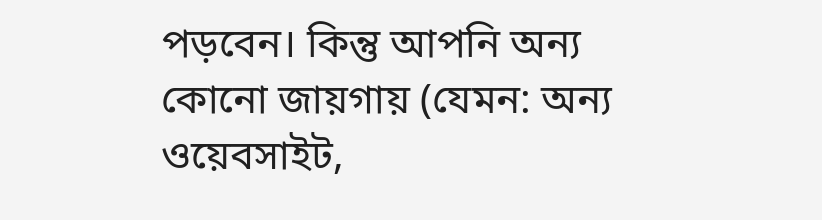পড়বেন। কিন্তু আপনি অন্য কোনো জায়গায় (যেমন: অন্য ওয়েবসাইট,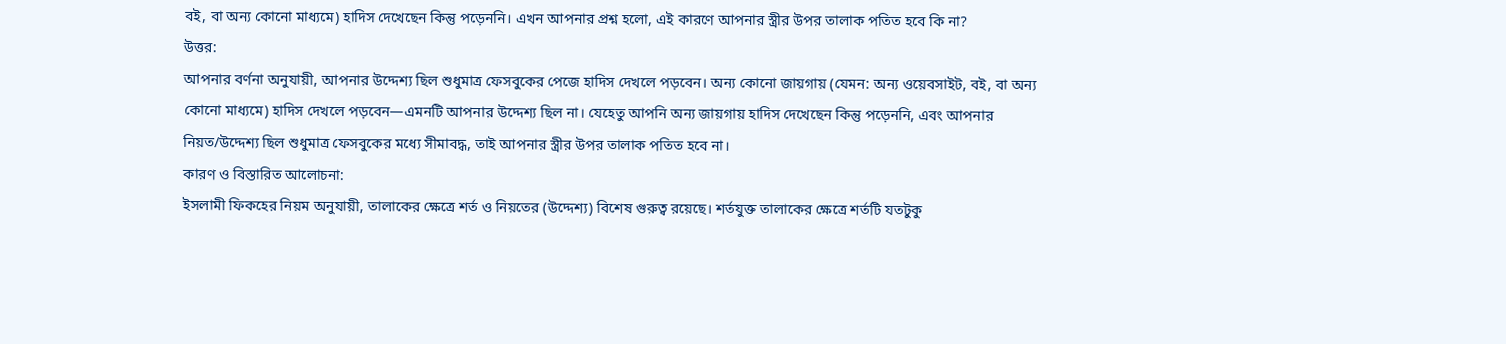বই, বা অন্য কোনো মাধ্যমে) হাদিস দেখেছেন কিন্তু পড়েননি। এখন আপনার প্রশ্ন হলো, এই কারণে আপনার স্ত্রীর উপর তালাক পতিত হবে কি না?
উত্তর:
আপনার বর্ণনা অনুযায়ী, আপনার উদ্দেশ্য ছিল শুধুমাত্র ফেসবুকের পেজে হাদিস দেখলে পড়বেন। অন্য কোনো জায়গায় (যেমন: অন্য ওয়েবসাইট, বই, বা অন্য কোনো মাধ্যমে) হাদিস দেখলে পড়বেন—এমনটি আপনার উদ্দেশ্য ছিল না। যেহেতু আপনি অন্য জায়গায় হাদিস দেখেছেন কিন্তু পড়েননি, এবং আপনার নিয়ত/উদ্দেশ্য ছিল শুধুমাত্র ফেসবুকের মধ্যে সীমাবদ্ধ, তাই আপনার স্ত্রীর উপর তালাক পতিত হবে না।
কারণ ও বিস্তারিত আলোচনা:
ইসলামী ফিকহের নিয়ম অনুযায়ী, তালাকের ক্ষেত্রে শর্ত ও নিয়তের (উদ্দেশ্য) বিশেষ গুরুত্ব রয়েছে। শর্তযুক্ত তালাকের ক্ষেত্রে শর্তটি যতটুকু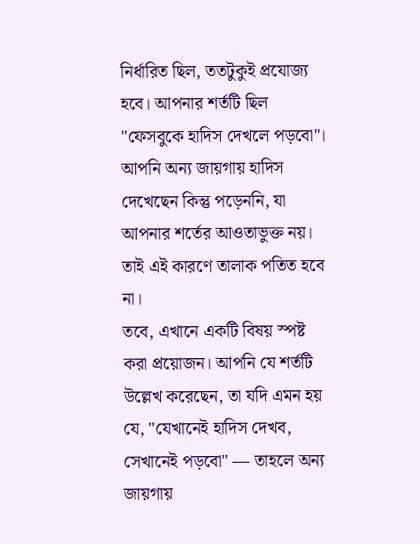নির্ধারিত ছিল, ততটুকুই প্রযোজ্য হবে। আপনার শর্তটি ছিল "ফেসবুকে হাদিস দেখলে পড়বো"। আপনি অন্য জায়গায় হাদিস দেখেছেন কিন্তু পড়েননি, যা আপনার শর্তের আওতাভুক্ত নয়। তাই এই কারণে তালাক পতিত হবে না।
তবে, এখানে একটি বিষয় স্পষ্ট করা প্রয়োজন। আপনি যে শর্তটি উল্লেখ করেছেন, তা যদি এমন হয় যে, "যেখানেই হাদিস দেখব, সেখানেই পড়বো" — তাহলে অন্য জায়গায়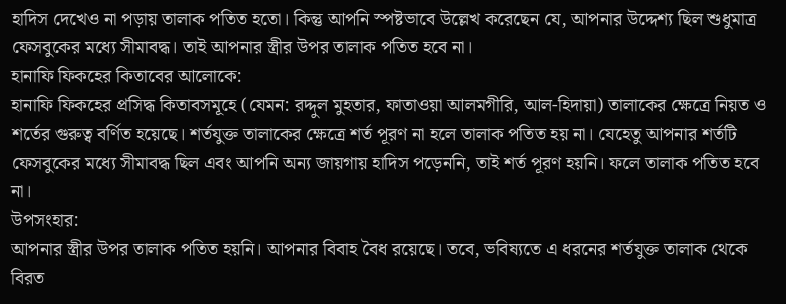হাদিস দেখেও না পড়ায় তালাক পতিত হতো। কিন্তু আপনি স্পষ্টভাবে উল্লেখ করেছেন যে, আপনার উদ্দেশ্য ছিল শুধুমাত্র ফেসবুকের মধ্যে সীমাবদ্ধ। তাই আপনার স্ত্রীর উপর তালাক পতিত হবে না।
হানাফি ফিকহের কিতাবের আলোকে:
হানাফি ফিকহের প্রসিদ্ধ কিতাবসমূহে (যেমন: রদ্দুল মুহতার, ফাতাওয়া আলমগীরি, আল-হিদায়া) তালাকের ক্ষেত্রে নিয়ত ও শর্তের গুরুত্ব বর্ণিত হয়েছে। শর্তযুক্ত তালাকের ক্ষেত্রে শর্ত পূরণ না হলে তালাক পতিত হয় না। যেহেতু আপনার শর্তটি ফেসবুকের মধ্যে সীমাবদ্ধ ছিল এবং আপনি অন্য জায়গায় হাদিস পড়েননি, তাই শর্ত পূরণ হয়নি। ফলে তালাক পতিত হবে না।
উপসংহার:
আপনার স্ত্রীর উপর তালাক পতিত হয়নি। আপনার বিবাহ বৈধ রয়েছে। তবে, ভবিষ্যতে এ ধরনের শর্তযুক্ত তালাক থেকে বিরত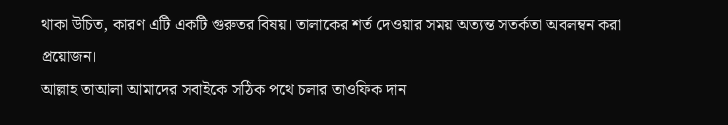থাকা উচিত, কারণ এটি একটি গুরুতর বিষয়। তালাকের শর্ত দেওয়ার সময় অত্যন্ত সতর্কতা অবলম্বন করা প্রয়োজন।
আল্লাহ তাআলা আমাদের সবাইকে সঠিক পথে চলার তাওফিক দান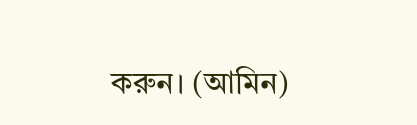করুন। (আমিন)